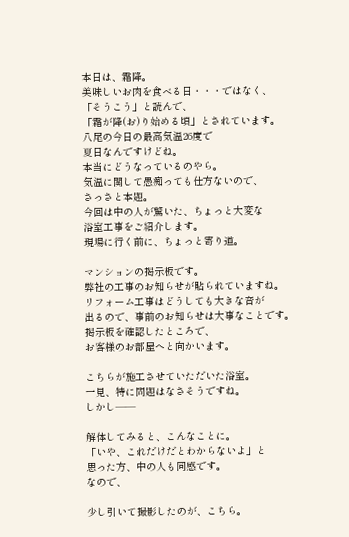本日は、霜降。
美味しいお肉を食べる日・・・ではなく、
「そうこう」と読んで、
「霜が降(お)り始める頃」とされています。
八尾の今日の最高気温26度で
夏日なんですけどね。
本当にどうなっているのやら。
気温に関して愚痴っても仕方ないので、
さっさと本題。
今回は中の人が驚いた、ちょっと大変な
浴室工事をご紹介します。
現場に行く前に、ちょっと寄り道。

マンションの掲示板です。
弊社の工事のお知らせが貼られていますね。
リフォーム工事はどうしても大きな音が
出るので、事前のお知らせは大事なことです。
掲示板を確認したところで、
お客様のお部屋へと向かいます。

こちらが施工させていただいた浴室。
一見、特に問題はなさそうですね。
しかし――

解体してみると、こんなことに。
「いや、これだけだとわからないよ」と
思った方、中の人も同感です。
なので、

少し引いて撮影したのが、こちら。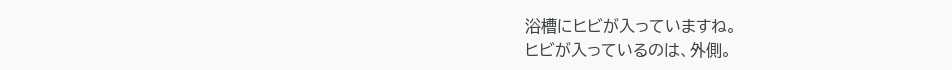浴槽にヒビが入っていますね。
ヒビが入っているのは、外側。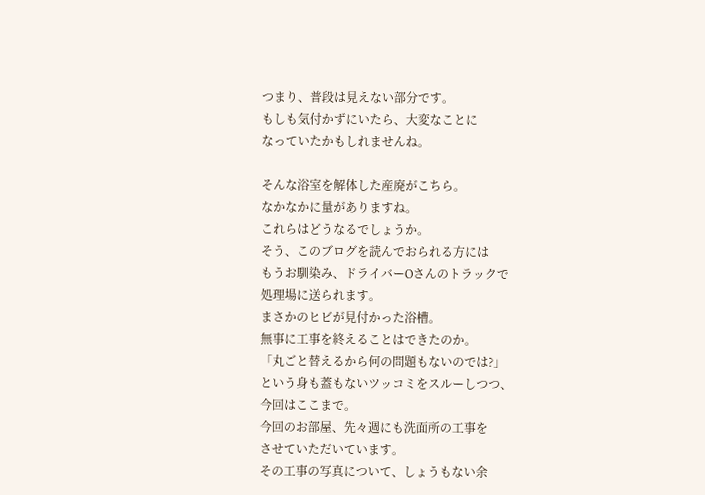つまり、普段は見えない部分です。
もしも気付かずにいたら、大変なことに
なっていたかもしれませんね。

そんな浴室を解体した産廃がこちら。
なかなかに量がありますね。
これらはどうなるでしょうか。
そう、このブログを読んでおられる方には
もうお馴染み、ドライバーOさんのトラックで
処理場に送られます。
まさかのヒビが見付かった浴槽。
無事に工事を終えることはできたのか。
「丸ごと替えるから何の問題もないのでは?」
という身も蓋もないツッコミをスルーしつつ、
今回はここまで。
今回のお部屋、先々週にも洗面所の工事を
させていただいています。
その工事の写真について、しょうもない余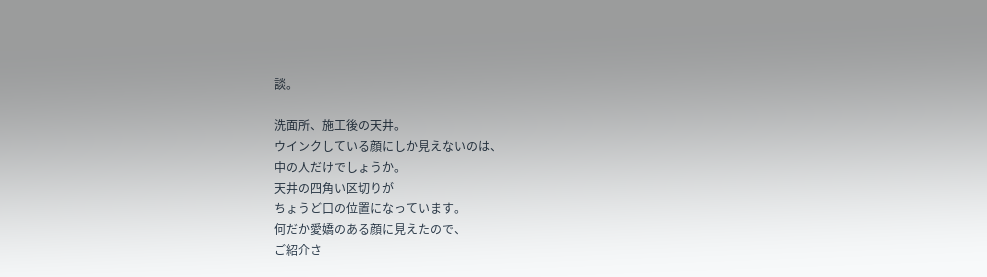談。

洗面所、施工後の天井。
ウインクしている顔にしか見えないのは、
中の人だけでしょうか。
天井の四角い区切りが
ちょうど口の位置になっています。
何だか愛嬌のある顔に見えたので、
ご紹介さ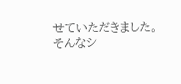せていただきました。
そんなシ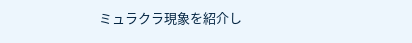ミュラクラ現象を紹介し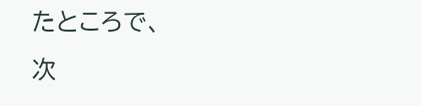たところで、
次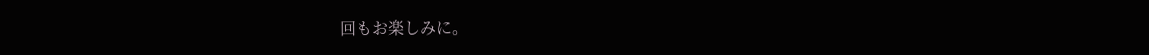回もお楽しみに。